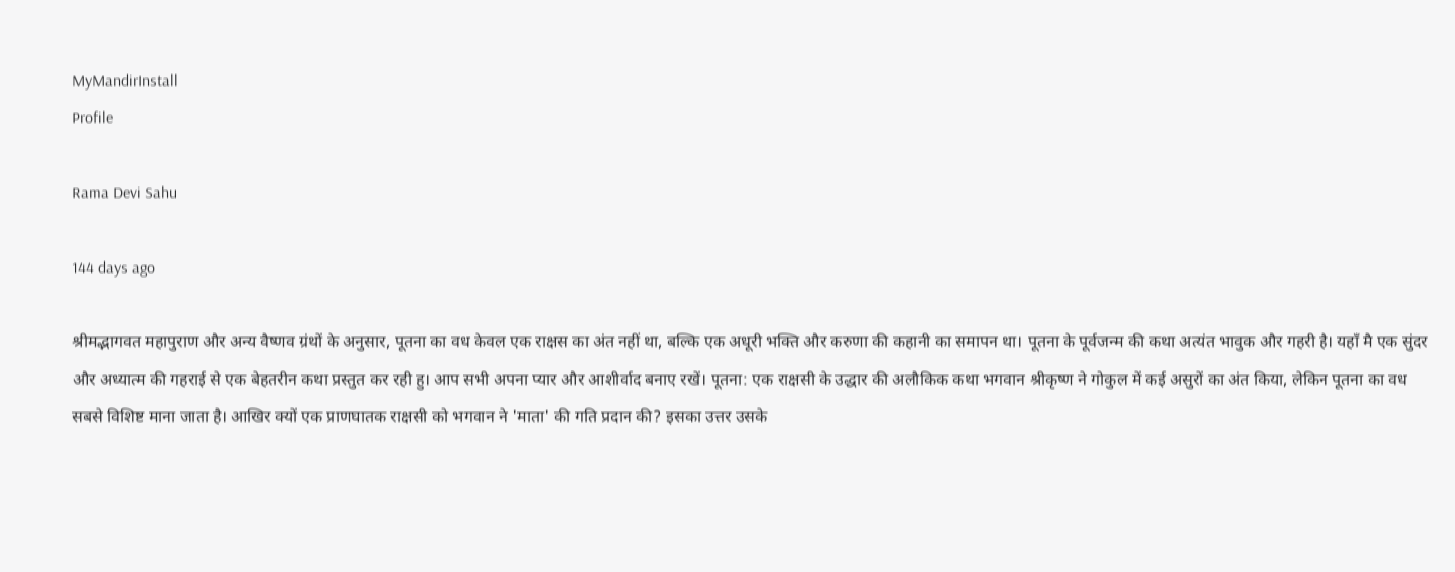MyMandirInstall
Profile

Rama Devi Sahu

144 days ago

श्रीमद्भागवत महापुराण और अन्य वैष्णव ग्रंथों के अनुसार, पूतना का वध केवल एक राक्षस का अंत नहीं था, बल्कि एक अधूरी भक्ति और करुणा की कहानी का समापन था। पूतना के पूर्वजन्म की कथा अत्यंत भावुक और गहरी है। यहाँ मै एक सुंदर और अध्यात्म की गहराई से एक बेहतरीन कथा प्रस्तुत कर रही हु। आप सभी अपना प्यार और आशीर्वाद बनाए रखें। पूतना: एक राक्षसी के उद्धार की अलौकिक कथा भगवान श्रीकृष्ण ने गोकुल में कई असुरों का अंत किया, लेकिन पूतना का वध सबसे विशिष्ट माना जाता है। आखिर क्यों एक प्राणघातक राक्षसी को भगवान ने 'माता' की गति प्रदान की? इसका उत्तर उसके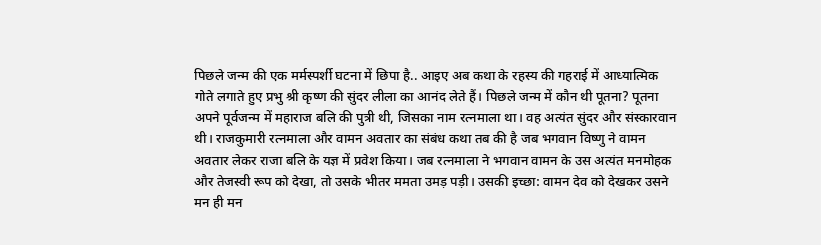पिछले जन्म की एक मर्मस्पर्शी घटना में छिपा है.. आइए अब कथा के रहस्य की गहराई में आध्यात्मिक गोते लगाते हुए प्रभु श्री कृष्ण की सुंदर लीला का आनंद लेते हैं। पिछले जन्म में कौन थी पूतना? पूतना अपने पूर्वजन्म में महाराज बलि की पुत्री थी, जिसका नाम रत्नमाला था। वह अत्यंत सुंदर और संस्कारवान थी। राजकुमारी रत्नमाला और वामन अवतार का संबंध कथा तब की है जब भगवान विष्णु ने वामन अवतार लेकर राजा बलि के यज्ञ में प्रवेश किया। जब रत्नमाला ने भगवान वामन के उस अत्यंत मनमोहक और तेजस्वी रूप को देखा, तो उसके भीतर ममता उमड़ पड़ी। उसकी इच्छा: वामन देव को देखकर उसने मन ही मन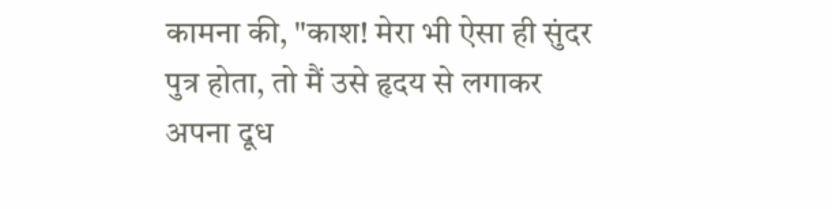कामना की, "काश! मेरा भी ऐसा ही सुंदर पुत्र होता, तो मैं उसे हृदय से लगाकर अपना दूध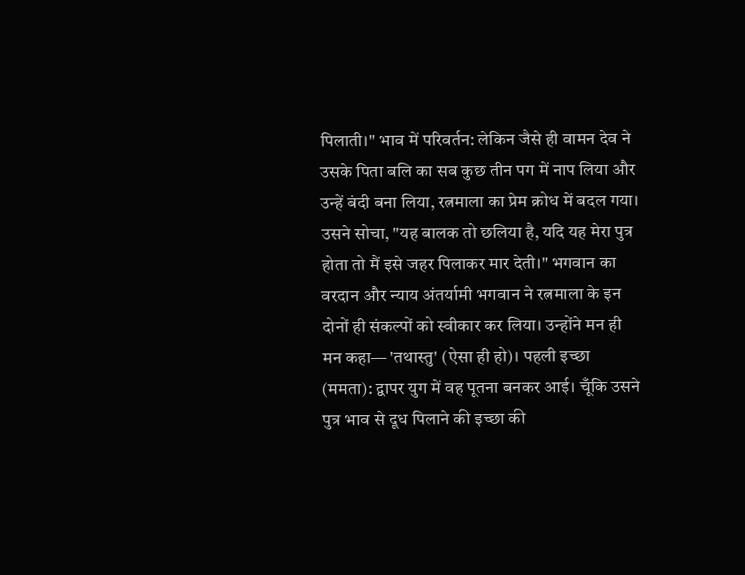पिलाती।" भाव में परिवर्तन: लेकिन जैसे ही वामन देव ने उसके पिता बलि का सब कुछ तीन पग में नाप लिया और उन्हें बंदी बना लिया, रत्नमाला का प्रेम क्रोध में बदल गया। उसने सोचा, "यह बालक तो छलिया है, यदि यह मेरा पुत्र होता तो मैं इसे जहर पिलाकर मार देती।" भगवान का वरदान और न्याय अंतर्यामी भगवान ने रत्नमाला के इन दोनों ही संकल्पों को स्वीकार कर लिया। उन्होंने मन ही मन कहा— 'तथास्तु' (ऐसा ही हो)। पहली इच्छा (ममता): द्वापर युग में वह पूतना बनकर आई। चूँकि उसने पुत्र भाव से दूध पिलाने की इच्छा की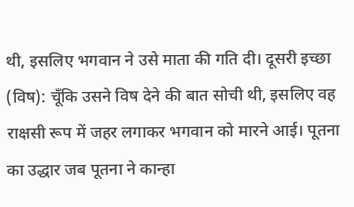थी, इसलिए भगवान ने उसे माता की गति दी। दूसरी इच्छा (विष): चूँकि उसने विष देने की बात सोची थी, इसलिए वह राक्षसी रूप में जहर लगाकर भगवान को मारने आई। पूतना का उद्धार जब पूतना ने कान्हा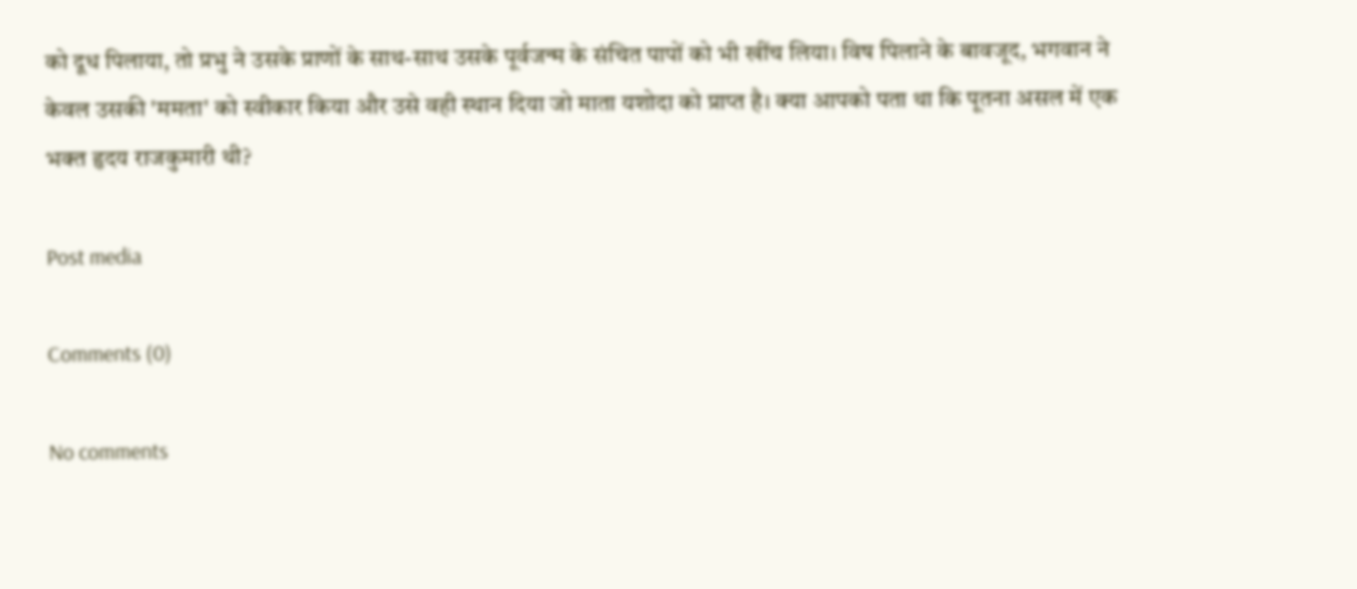को दूध पिलाया, तो प्रभु ने उसके प्राणों के साथ-साथ उसके पूर्वजन्म के संचित पापों को भी खींच लिया। विष पिलाने के बावजूद, भगवान ने केवल उसकी 'ममता' को स्वीकार किया और उसे वही स्थान दिया जो माता यशोदा को प्राप्त है। क्या आपको पता था कि पूतना असल में एक भक्त हृदय राजकुमारी थी?

Post media

Comments (0)

No comments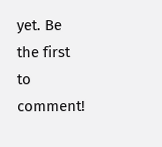yet. Be the first to comment!